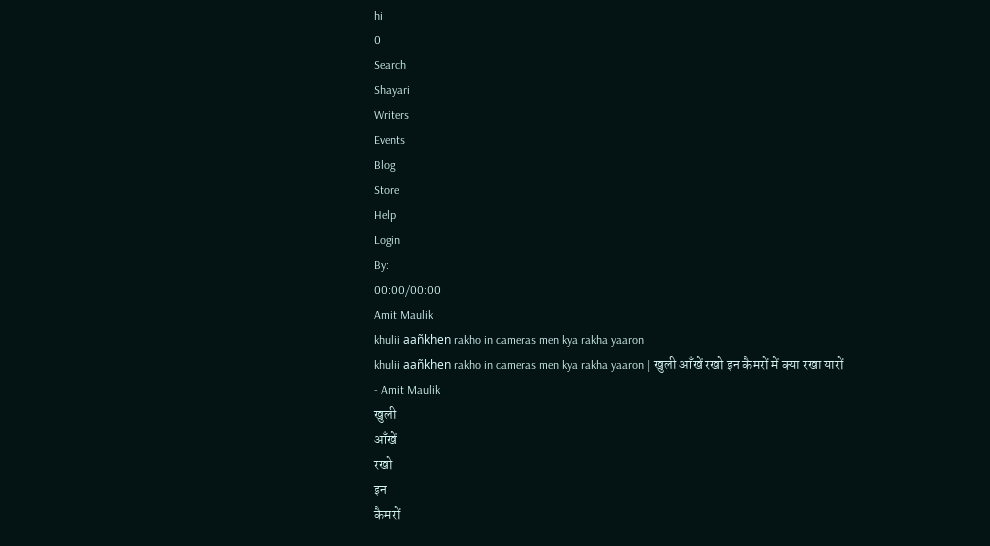hi
0
Search
Shayari
Writers
Events
Blog
Store
Help
Login
By:
00:00/00:00
Amit Maulik
khulii aañkhen rakho in cameras men kya rakha yaaron
khulii aañkhen rakho in cameras men kya rakha yaaron | खुली आँखें रखो इन कैमरों में क्या रखा यारों
- Amit Maulik
खुली
आँखें
रखो
इन
कैमरों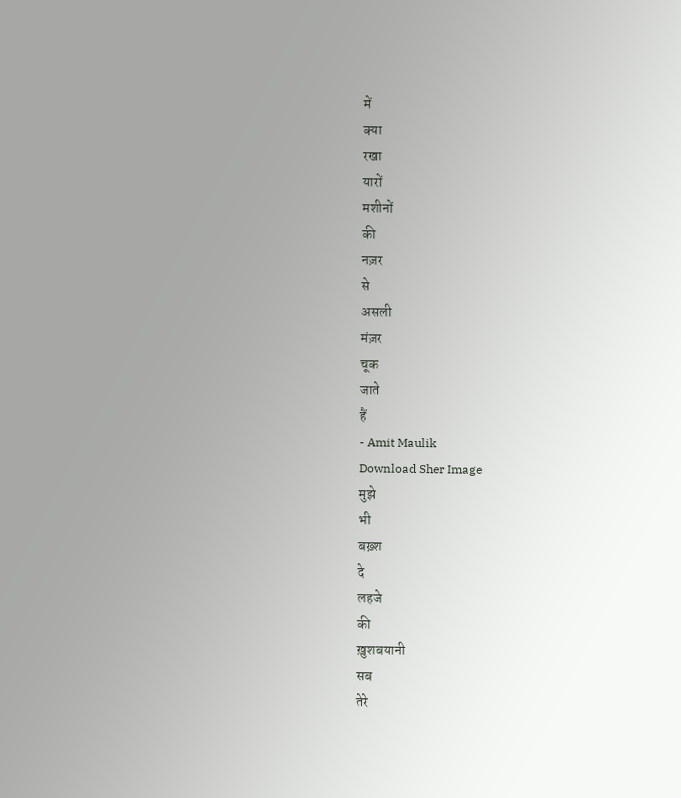में
क्या
रखा
यारों
मशीनों
की
नज़र
से
असली
मंज़र
चूक
जाते
हैं
- Amit Maulik
Download Sher Image
मुझे
भी
बख़्श
दे
लहजे
की
ख़ुशबयानी
सब
तेरे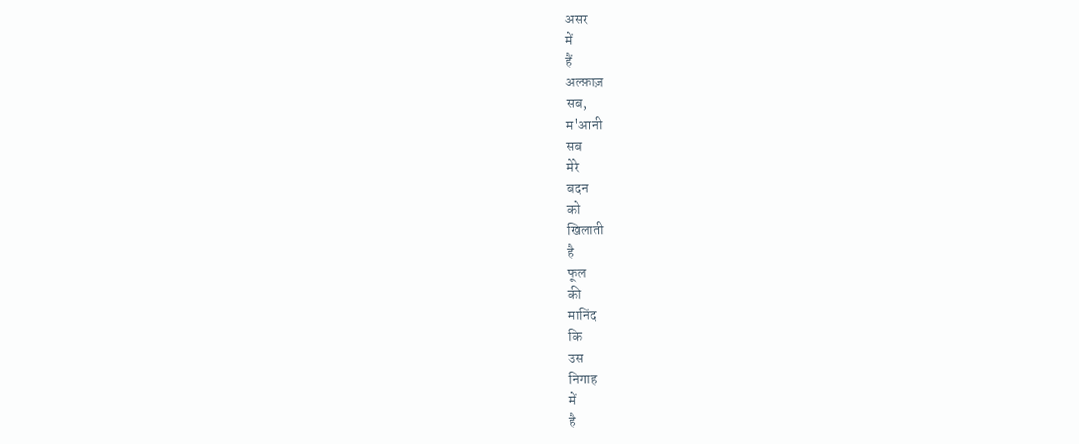असर
में
हैं
अल्फ़ाज़
सब,
म'आनी
सब
मेरे
बदन
को
खिलाती
है
फूल
की
मानिंद
कि
उस
निगाह
में
है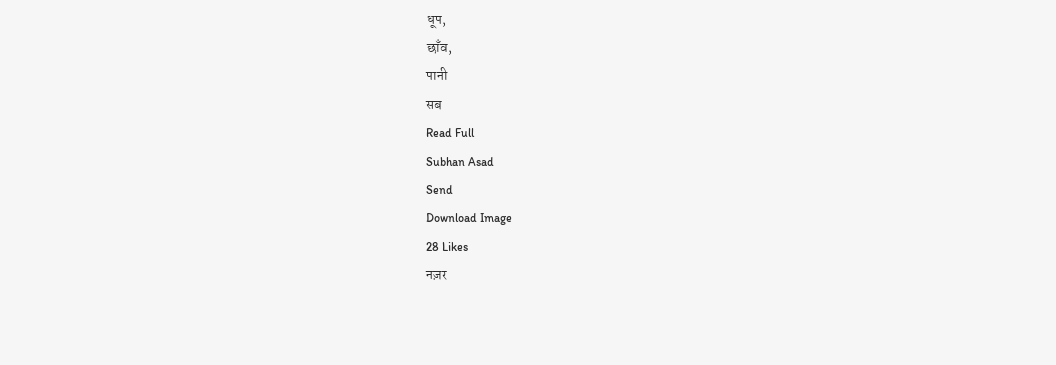धूप,
छाँव,
पानी
सब
Read Full
Subhan Asad
Send
Download Image
28 Likes
नज़र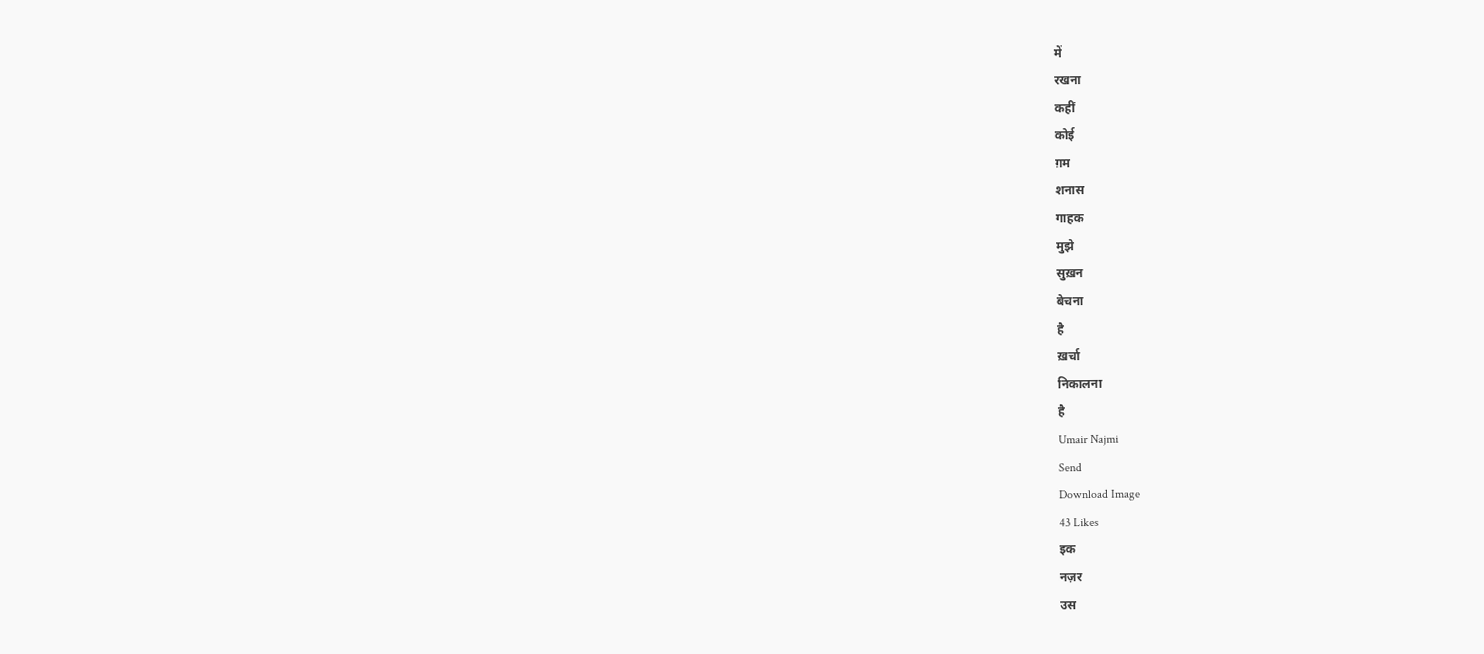में
रखना
कहीं
कोई
ग़म
शनास
गाहक
मुझे
सुख़न
बेचना
है
ख़र्चा
निकालना
है
Umair Najmi
Send
Download Image
43 Likes
इक
नज़र
उस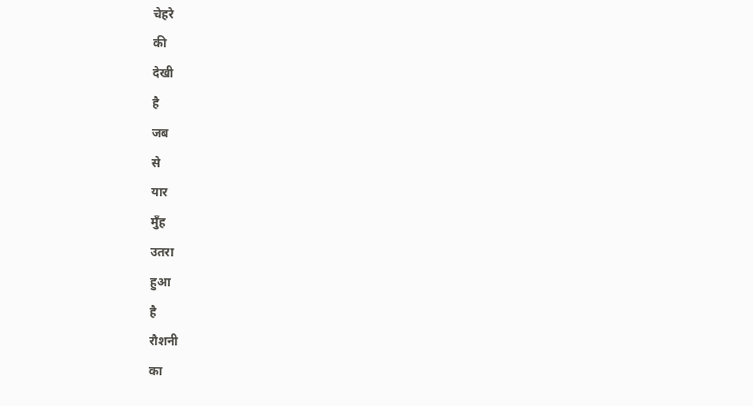चेहरे
की
देखी
है
जब
से
यार
मुँह
उतरा
हुआ
है
रौशनी
का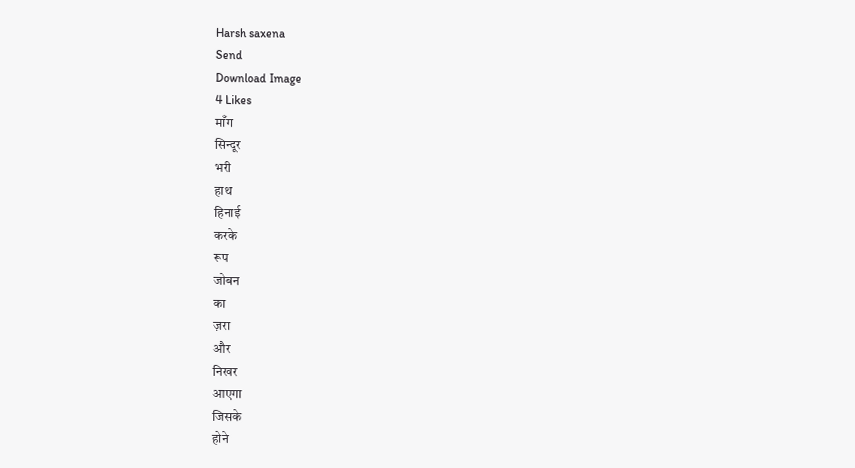Harsh saxena
Send
Download Image
4 Likes
माँग
सिन्दूर
भरी
हाथ
हिनाई
करके
रूप
जोबन
का
ज़रा
और
निखर
आएगा
जिसके
होने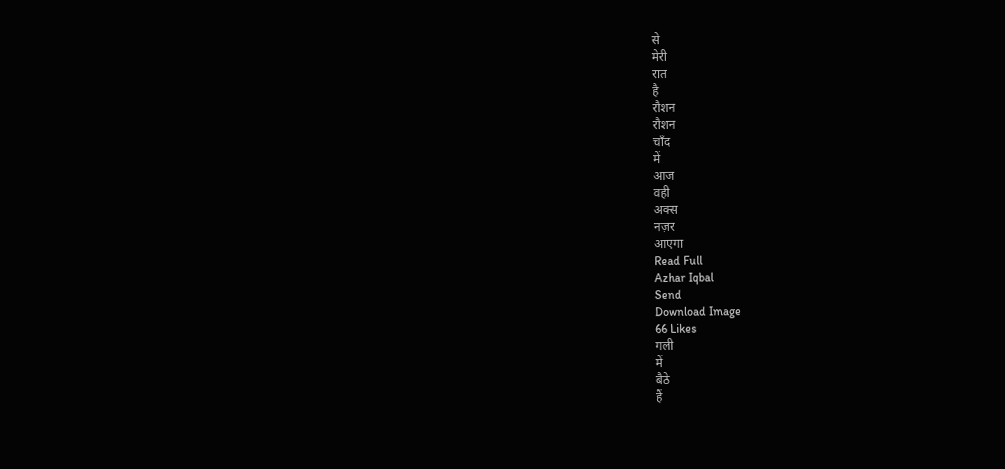से
मेरी
रात
है
रौशन
रौशन
चाँद
में
आज
वही
अक्स
नज़र
आएगा
Read Full
Azhar Iqbal
Send
Download Image
66 Likes
गली
में
बैठे
हैं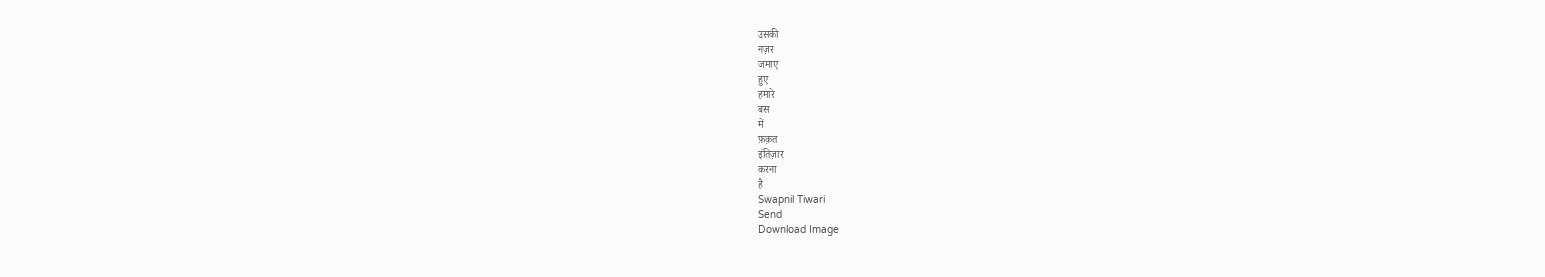उसकी
नज़र
जमाए
हुए
हमारे
बस
में
फ़क़त
इंतिज़ार
करना
है
Swapnil Tiwari
Send
Download Image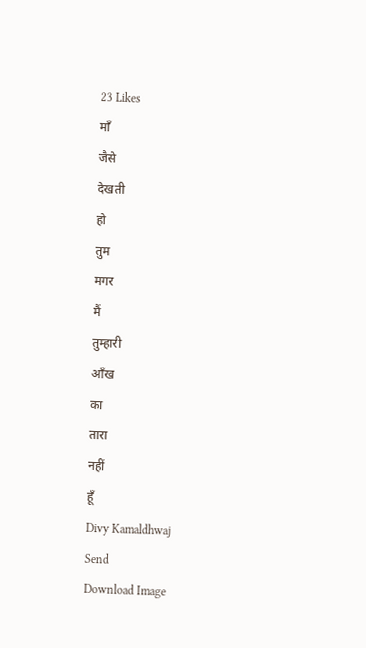23 Likes
माँ
जैसे
देखती
हो
तुम
मगर
मैं
तुम्हारी
आँख
का
तारा
नहीं
हूँ
Divy Kamaldhwaj
Send
Download Image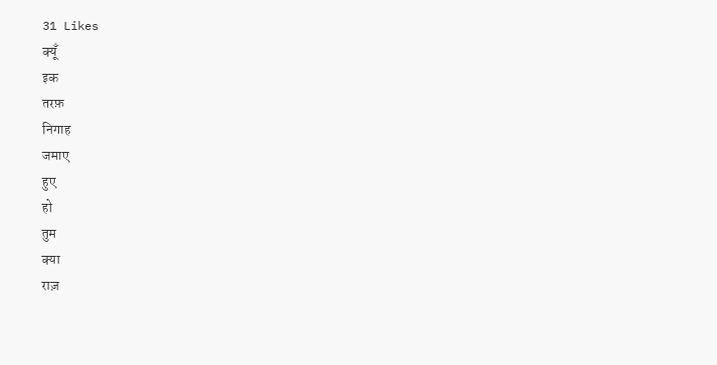31 Likes
क्यूँ
इक
तरफ़
निगाह
जमाए
हुए
हो
तुम
क्या
राज़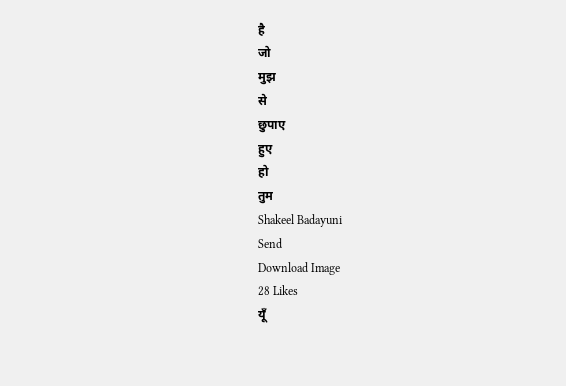है
जो
मुझ
से
छुपाए
हुए
हो
तुम
Shakeel Badayuni
Send
Download Image
28 Likes
यूँ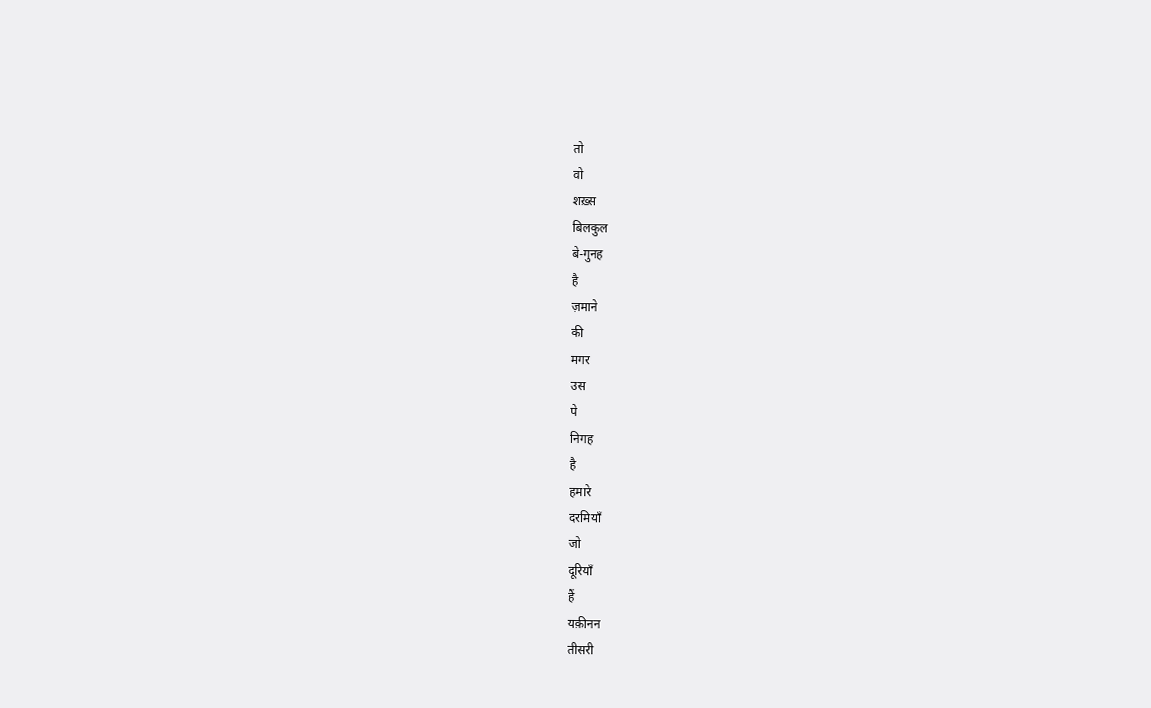तो
वो
शख़्स
बिलकुल
बे-गुनह
है
ज़माने
की
मगर
उस
पे
निगह
है
हमारे
दरमियाँ
जो
दूरियाँ
हैं
यक़ीनन
तीसरी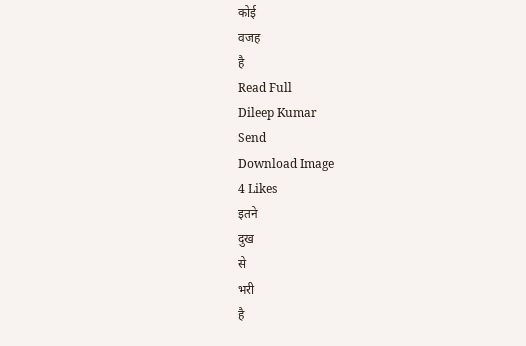कोई
वजह
है
Read Full
Dileep Kumar
Send
Download Image
4 Likes
इतने
दुख
से
भरी
है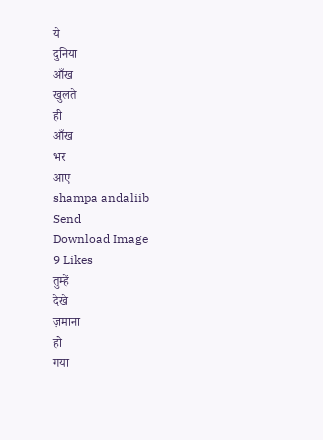ये
दुनिया
आँख
खुलते
ही
आँख
भर
आए
shampa andaliib
Send
Download Image
9 Likes
तुम्हें
देखे
ज़माना
हो
गया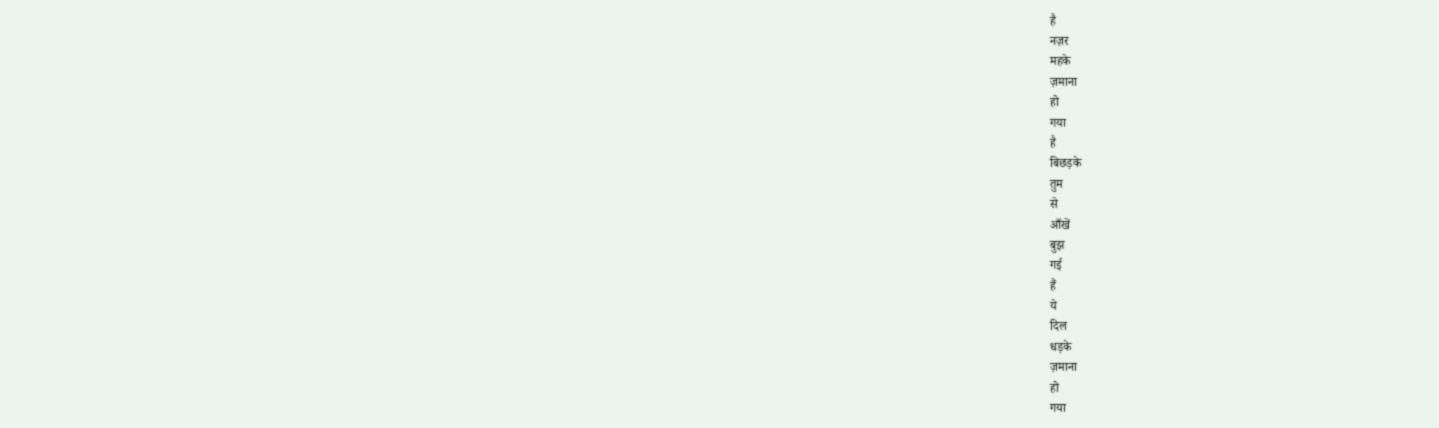है
नज़र
महके
ज़माना
हो
गया
है
बिछड़के
तुम
से
आँखें
बुझ
गई
हैं
ये
दिल
धड़के
ज़माना
हो
गया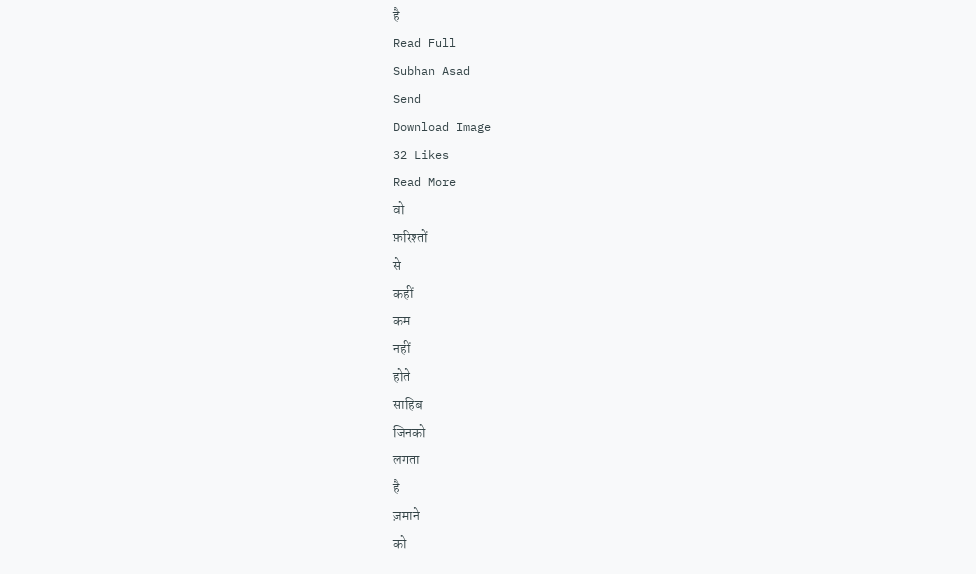है
Read Full
Subhan Asad
Send
Download Image
32 Likes
Read More
वो
फ़रिश्तों
से
कहीं
कम
नहीं
होते
साहिब
जिनको
लगता
है
ज़माने
को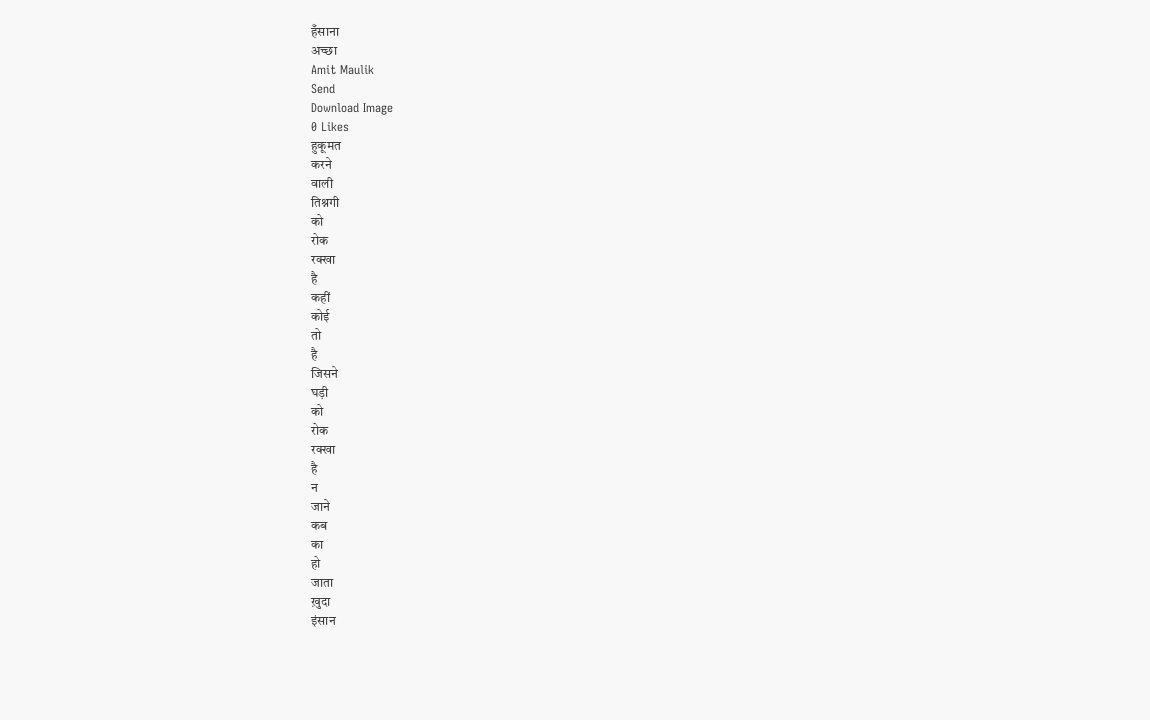हँसाना
अच्छा
Amit Maulik
Send
Download Image
0 Likes
हुकूमत
करने
वाली
तिश्नगी
को
रोक
रक्खा
है
कहीं
कोई
तो
है
जिसने
घड़ी
को
रोक
रक्खा
है
न
जाने
कब
का
हो
जाता
ख़ुदा
इंसान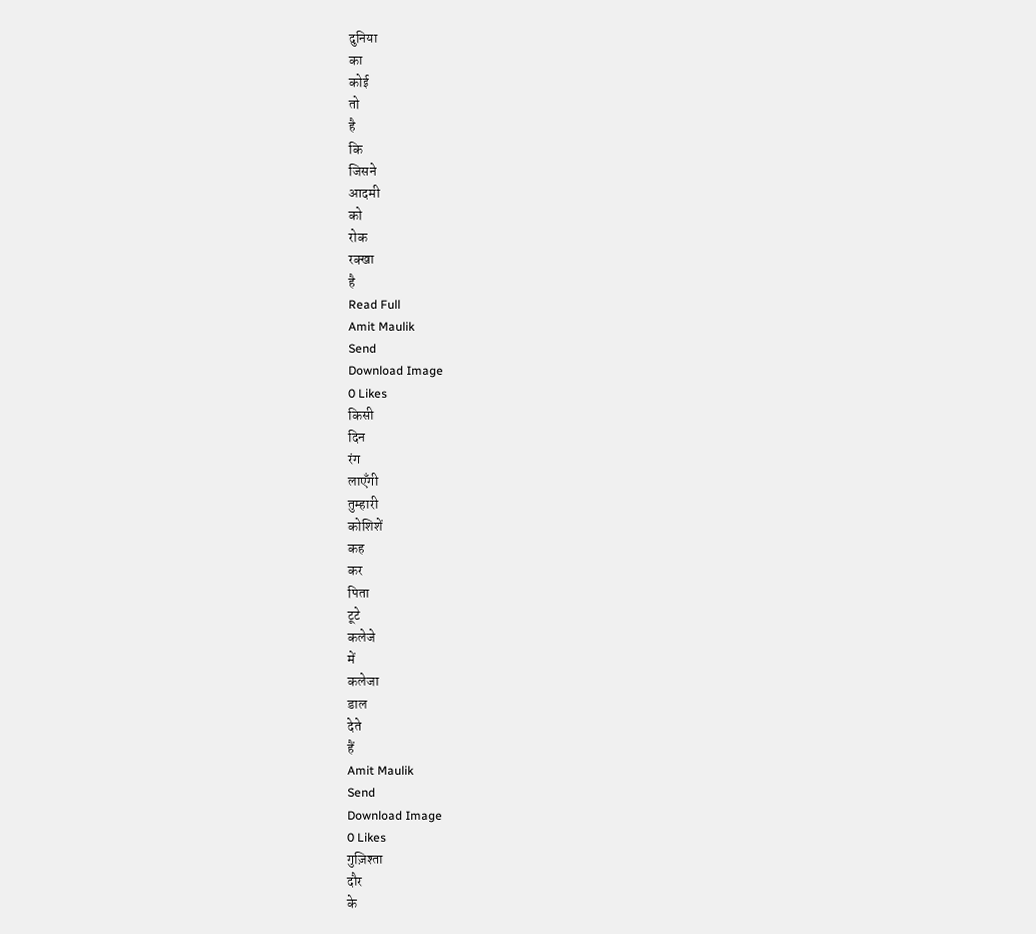दुनिया
का
कोई
तो
है
कि
जिसने
आदमी
को
रोक
रक्खा
है
Read Full
Amit Maulik
Send
Download Image
0 Likes
किसी
दिन
रंग
लाएँगी
तुम्हारी
कोशिशें
कह
कर
पिता
टूटे
कलेजे
में
कलेजा
डाल
देते
हैं
Amit Maulik
Send
Download Image
0 Likes
गुज़िश्ता
दौर
के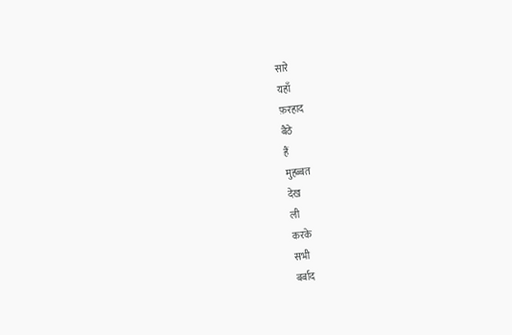सारे
यहाँ
फ़रहाद
बैठे
हैं
मुहब्बत
देख
ली
करके
सभी
बर्बाद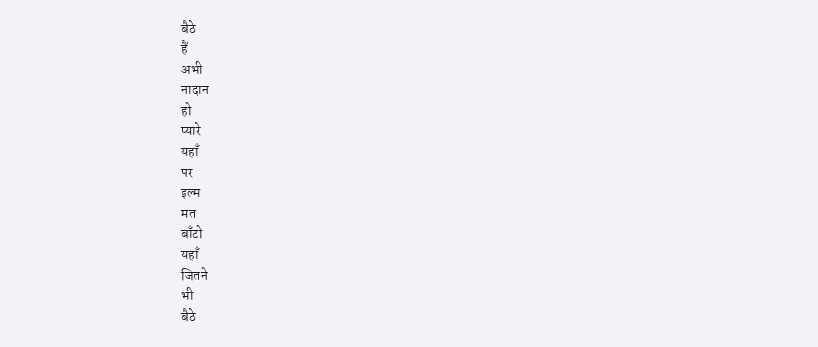बैठे
हैं
अभी
नादान
हो
प्यारे
यहाँ
पर
इल्म
मत
बाँटो
यहाँ
जितने
भी
बैठे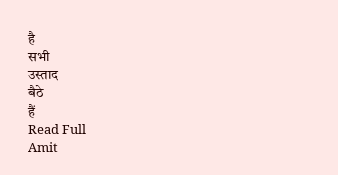है
सभी
उस्ताद
बैठे
हैं
Read Full
Amit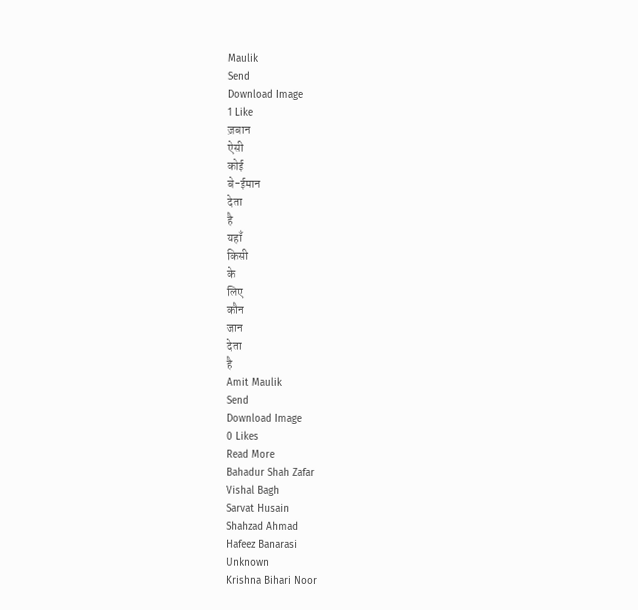Maulik
Send
Download Image
1 Like
ज़बान
ऐसी
कोई
बे-ईमान
देता
है
यहाँ
किसी
के
लिए
कौन
जान
देता
है
Amit Maulik
Send
Download Image
0 Likes
Read More
Bahadur Shah Zafar
Vishal Bagh
Sarvat Husain
Shahzad Ahmad
Hafeez Banarasi
Unknown
Krishna Bihari Noor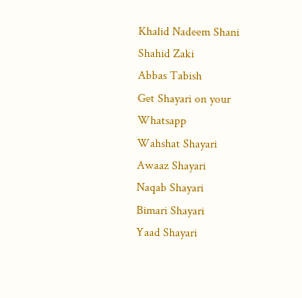Khalid Nadeem Shani
Shahid Zaki
Abbas Tabish
Get Shayari on your Whatsapp
Wahshat Shayari
Awaaz Shayari
Naqab Shayari
Bimari Shayari
Yaad Shayari